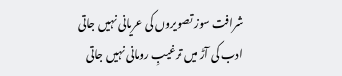شرافت سوز تصویروں کی عریانی نہیں جاتی
ادب کی آڑ میں ترغیبِ رومانی نہیں جاتی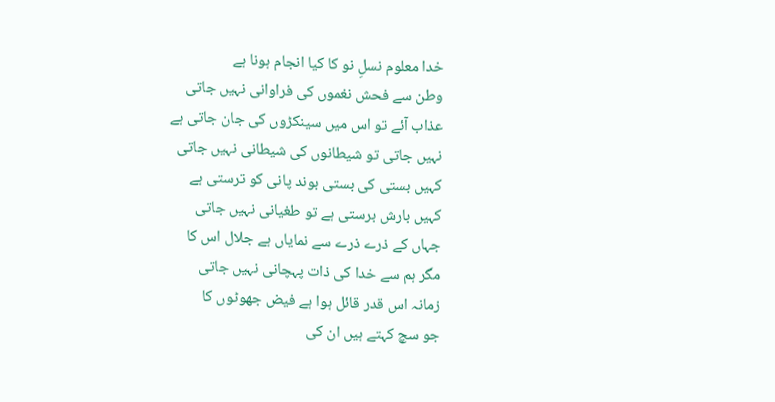خدا معلوم نسلِ نو کا کیا انجام ہونا ہے
وطن سے فحش نغموں کی فراوانی نہیں جاتی
عذاب آئے تو اس میں سینکڑوں کی جان جاتی ہے
نہیں جاتی تو شیطانوں کی شیطانی نہیں جاتی
کہیں بستی کی بستی بوند پانی کو ترستی ہے
کہیں بارش برستی ہے تو طغیانی نہیں جاتی
جہاں کے ذرے ذرے سے نمایاں ہے جلال اس کا
مگر ہم سے خدا کی ذات پہچانی نہیں جاتی
زمانہ اس قدر قائل ہوا ہے فیض جھوٹوں کا
جو سچ کہتے ہیں ان کی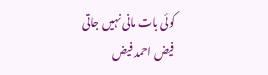کوئی بات مانی نہیں جاتی
فیض احمد فیض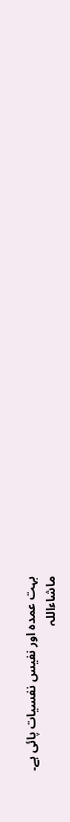بہت عمدہ اور نفیس نفسیات پائی ہے۔
ماشاءاللہ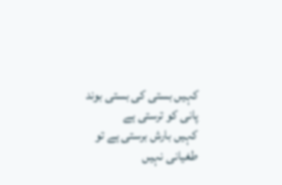کہیں بستی کی بستی بوند پانی کو ترستی ہے
کہیں بارش برستی ہے تو طغیانی نہیں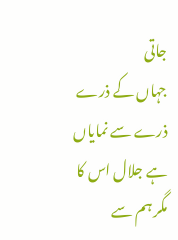جاتی
جہاں کے ذرے ذرے سے نمایاں ہے جلال اس کا
مگر ہم سے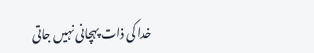خدا کی ذات پہچانی نہیں جاتی